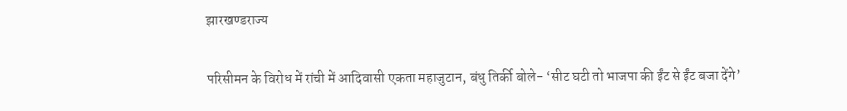झारखण्डराज्य

परिसीमन के विरोध में रांची में आदिवासी एकता महाजुटान, बंधु तिर्की बोले- ‘सीट घटी तो भाजपा की ईंट से ईंट बजा देंगे’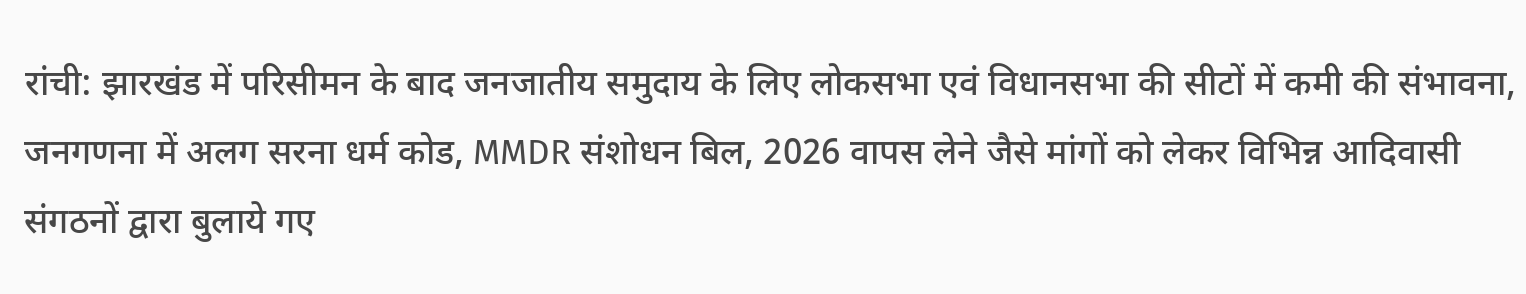रांची: झारखंड में परिसीमन के बाद जनजातीय समुदाय के लिए लोकसभा एवं विधानसभा की सीटों में कमी की संभावना, जनगणना में अलग सरना धर्म कोड, MMDR संशोधन बिल, 2026 वापस लेने जैसे मांगों को लेकर विभिन्न आदिवासी संगठनों द्वारा बुलाये गए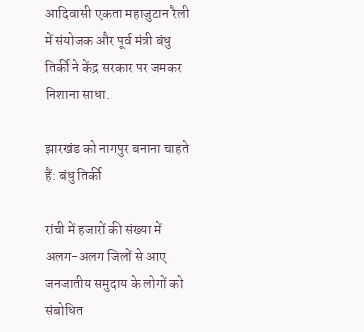आदिवासी एकता महाजुटान रैली में संयोजक और पूर्व मंत्री बंधु तिर्की ने केंद्र सरकार पर जमकर निशाना साधा.

झारखंड को नागपुर बनाना चाहते हैं: बंधु तिर्की

रांची में हजारों की संख्या में अलग-अलग जिलों से आए जनजातीय समुदाय के लोगों को संबोधित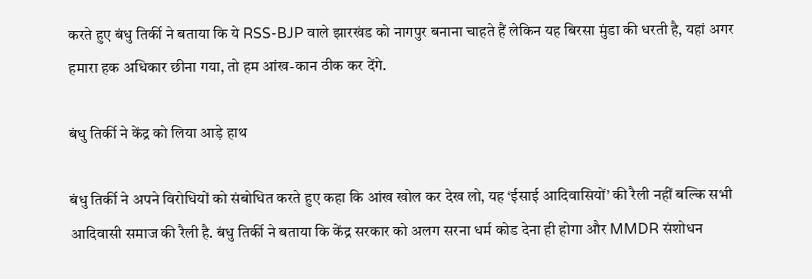करते हुए बंधु तिर्की ने बताया कि ये RSS-BJP वाले झारखंड को नागपुर बनाना चाहते हैं लेकिन यह बिरसा मुंडा की धरती है, यहां अगर हमारा हक अधिकार छीना गया, तो हम आंख-कान ठीक कर देंगे.

बंधु तिर्की ने केंद्र को लिया आड़े हाथ

बंधु तिर्की ने अपने विरोधियों को संबोधित करते हुए कहा कि आंख खोल कर देख लो, यह ‘ईसाई आदिवासियों’ की रैली नहीं बल्कि सभी आदिवासी समाज की रैली है. बंधु तिर्की ने बताया कि केंद्र सरकार को अलग सरना धर्म कोड देना ही होगा और MMDR संशोधन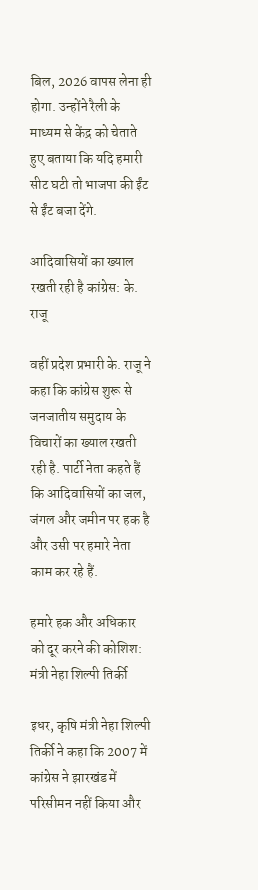बिल, 2026 वापस लेना ही होगा. उन्होंने रैली के माध्यम से केंद्र को चेताते हुए बताया कि यदि हमारी सीट घटी तो भाजपा की ईंट से ईंट बजा देंगे.

आदिवासियों का ख्याल रखती रही है कांग्रेस: के. राजू

वहीं प्रदेश प्रभारी के. राजू ने कहा कि कांग्रेस शुरू से जनजातीय समुदाय के विचारों का ख्याल रखती रही है. पार्टी नेता कहते हैं कि आदिवासियों का जल, जंगल और जमीन पर हक है और उसी पर हमारे नेता काम कर रहे हैं.

हमारे हक और अधिकार को दूर करने की कोशिश: मंत्री नेहा शिल्पी तिर्की

इधर, कृषि मंत्री नेहा शिल्पी तिर्की ने कहा कि 2007 में कांग्रेस ने झारखंड में परिसीमन नहीं किया और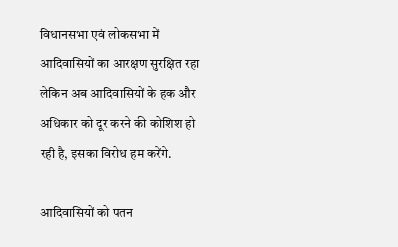विधानसभा एवं लोकसभा में आदिवासियों का आरक्षण सुरक्षित रहा लेकिन अब आदिवासियों के हक और अधिकार को दूर करने की कोशिश हो रही है, इसका विरोध हम करेंगे.

आदिवासियों को पतन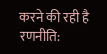करने की रही है रणनीति: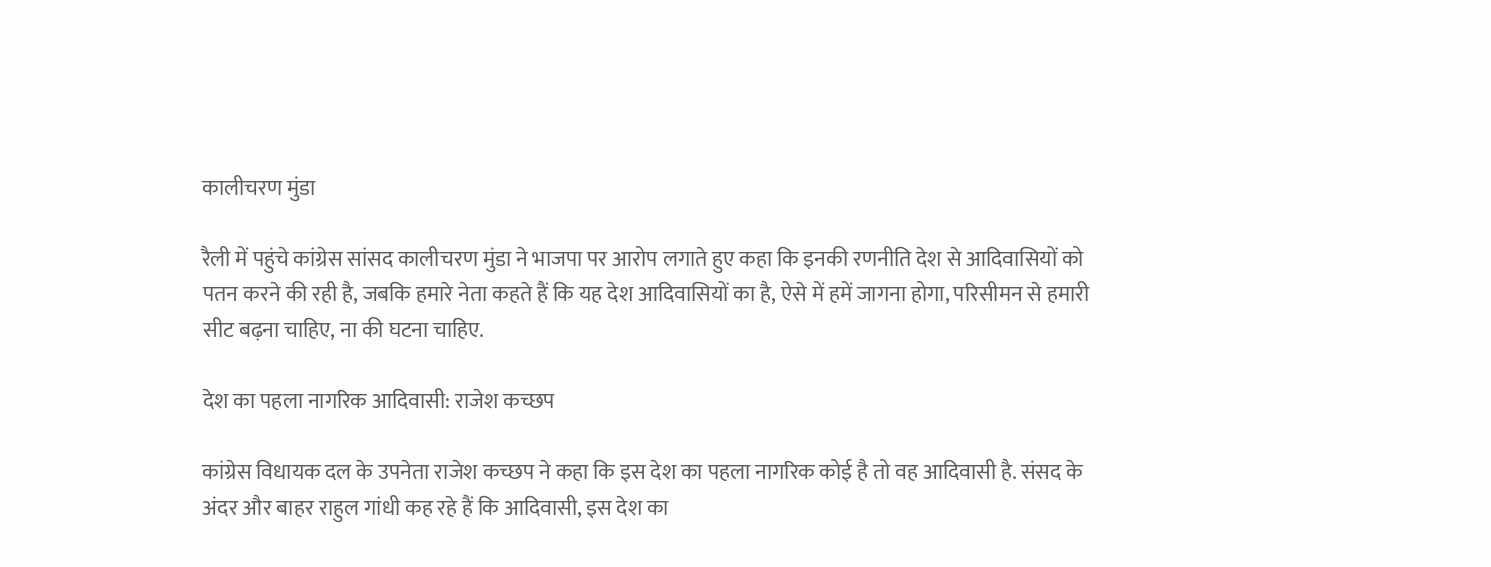कालीचरण मुंडा

रैली में पहुंचे कांग्रेस सांसद कालीचरण मुंडा ने भाजपा पर आरोप लगाते हुए कहा कि इनकी रणनीति देश से आदिवासियों को पतन करने की रही है, जबकि हमारे नेता कहते हैं कि यह देश आदिवासियों का है, ऐसे में हमें जागना होगा, परिसीमन से हमारी सीट बढ़ना चाहिए, ना की घटना चाहिए.

देश का पहला नागरिक आदिवासी: राजेश कच्छप

कांग्रेस विधायक दल के उपनेता राजेश कच्छप ने कहा कि इस देश का पहला नागरिक कोई है तो वह आदिवासी है. संसद के अंदर और बाहर राहुल गांधी कह रहे हैं कि आदिवासी, इस देश का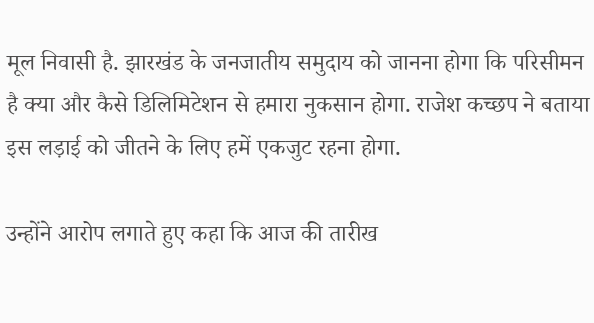मूल निवासी है. झारखंड के जनजातीय समुदाय को जानना होगा कि परिसीमन है क्या और कैसे डिलिमिटेशन से हमारा नुकसान होगा. राजेश कच्छप ने बताया इस लड़ाई को जीतने के लिए हमें एकजुट रहना होगा.

उन्होंने आरोप लगाते हुए कहा कि आज की तारीख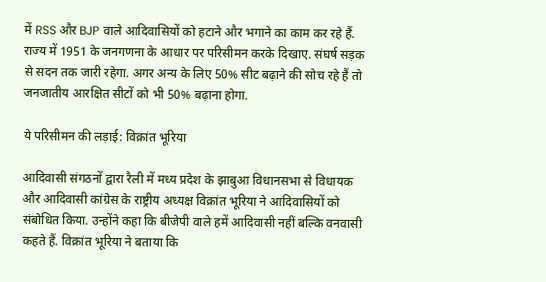में RSS और BJP वाले आदिवासियों को हटाने और भगाने का काम कर रहे हैं.
राज्य में 1951 के जनगणना के आधार पर परिसीमन करके दिखाए. संघर्ष सड़क से सदन तक जारी रहेगा. अगर अन्य के लिए 50% सीट बढ़ाने की सोच रहे हैं तो जनजातीय आरक्षित सीटों को भी 50% बढ़ाना होगा.

ये परिसीमन की लड़ाई: विक्रांत भूरिया

आदिवासी संगठनों द्वारा रैली में मध्य प्रदेश के झाबुआ विधानसभा से विधायक और आदिवासी कांग्रेस के राष्ट्रीय अध्यक्ष विक्रांत भूरिया ने आदिवासियों को संबोधित किया. उन्होंने कहा कि बीजेपी वाले हमें आदिवासी नहीं बल्कि वनवासी कहते हैं. विक्रांत भूरिया ने बताया कि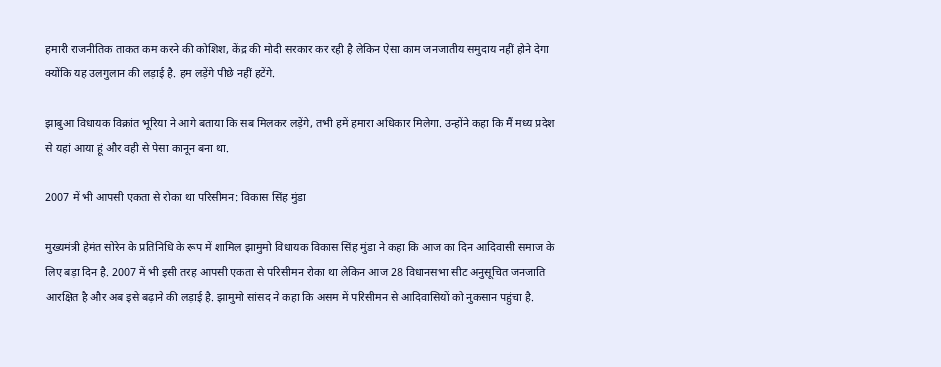हमारी राजनीतिक ताकत कम करने की कोशिश, केंद्र की मोदी सरकार कर रही है लेकिन ऐसा काम जनजातीय समुदाय नहीं होने देगा क्योंकि यह उलगुलान की लड़ाई है. हम लड़ेंगे पीछे नहीं हटेंगे.

झाबुआ विधायक विक्रांत भूरिया ने आगे बताया कि सब मिलकर लड़ेंगे, तभी हमें हमारा अधिकार मिलेगा. उन्होंने कहा कि मैं मध्य प्रदेश से यहां आया हूं और वही से पेसा कानून बना था.

2007 में भी आपसी एकता से रोका था परिसीमन: विकास सिंह मुंडा

मुख्यमंत्री हेमंत सोरेन के प्रतिनिधि के रूप में शामिल झामुमो विधायक विकास सिंह मुंडा ने कहा कि आज का दिन आदिवासी समाज के लिए बड़ा दिन है. 2007 में भी इसी तरह आपसी एकता से परिसीमन रोका था लेकिन आज 28 विधानसभा सीट अनुसूचित जनजाति आरक्षित है और अब इसे बढ़ाने की लड़ाई है. झामुमो सांसद ने कहा कि असम में परिसीमन से आदिवासियों को नुकसान पहुंचा है.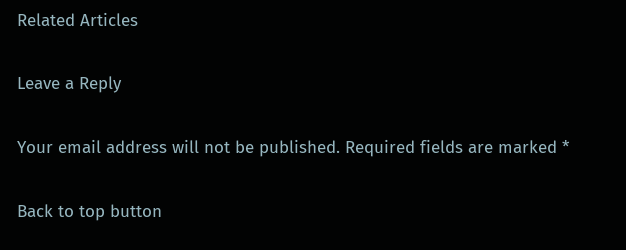Related Articles

Leave a Reply

Your email address will not be published. Required fields are marked *

Back to top button